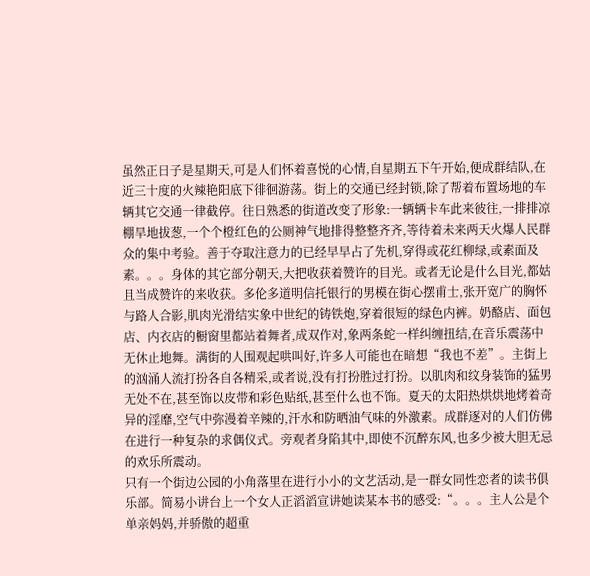虽然正日子是星期天,可是人们怀着喜悦的心情,自星期五下午开始,便成群结队,在近三十度的火辣艳阳底下徘徊游荡。街上的交通已经封锁,除了帮着布置场地的车辆其它交通一律截停。往日熟悉的街道改变了形象:一辆辆卡车此来彼往,一排排凉棚旱地拔葱,一个个橙红色的公厕神气地排得整整齐齐,等待着未来两天火爆人民群众的集中考验。善于夺取注意力的已经早早占了先机,穿得或花红柳绿,或素面及素。。。身体的其它部分朝天,大把收获着赞许的目光。或者无论是什么目光,都姑且当成赞许的来收获。多伦多道明信托银行的男模在街心摆甫士,张开宽广的胸怀与路人合影,肌肉光滑结实象中世纪的铸铁炮,穿着很短的绿色内裤。奶酪店、面包店、内衣店的橱窗里都站着舞者,成双作对,象两条蛇一样纠缠扭结,在音乐震荡中无休止地舞。满街的人围观起哄叫好,许多人可能也在暗想“我也不差”。主街上的汹涌人流打扮各自各精采,或者说,没有打扮胜过打扮。以肌肉和纹身装饰的猛男无处不在,甚至饰以皮带和彩色贴纸,甚至什么也不饰。夏天的太阳热烘烘地烤着奇异的淫靡,空气中弥漫着辛辣的,汗水和防晒油气味的外激素。成群逐对的人们仿佛在进行一种复杂的求偶仪式。旁观者身陷其中,即使不沉醉东风,也多少被大胆无忌的欢乐所震动。
只有一个街边公园的小角落里在进行小小的文艺活动,是一群女同性恋者的读书俱乐部。简易小讲台上一个女人正滔滔宣讲她读某本书的感受:“。。。主人公是个单亲妈妈,并骄傲的超重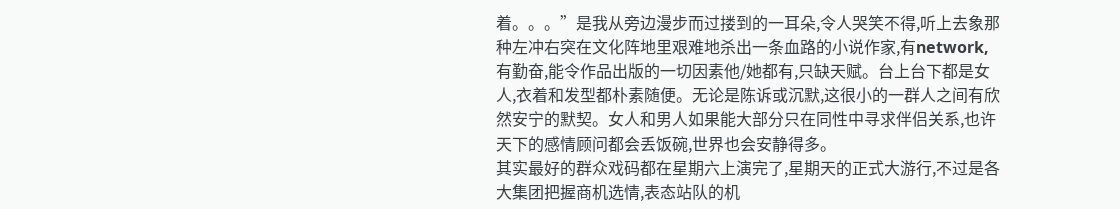着。。。”是我从旁边漫步而过搂到的一耳朵,令人哭笑不得,听上去象那种左冲右突在文化阵地里艰难地杀出一条血路的小说作家,有network,有勤奋,能令作品出版的一切因素他/她都有,只缺天赋。台上台下都是女人,衣着和发型都朴素随便。无论是陈诉或沉默,这很小的一群人之间有欣然安宁的默契。女人和男人如果能大部分只在同性中寻求伴侣关系,也许天下的感情顾问都会丢饭碗,世界也会安静得多。
其实最好的群众戏码都在星期六上演完了,星期天的正式大游行,不过是各大集团把握商机选情,表态站队的机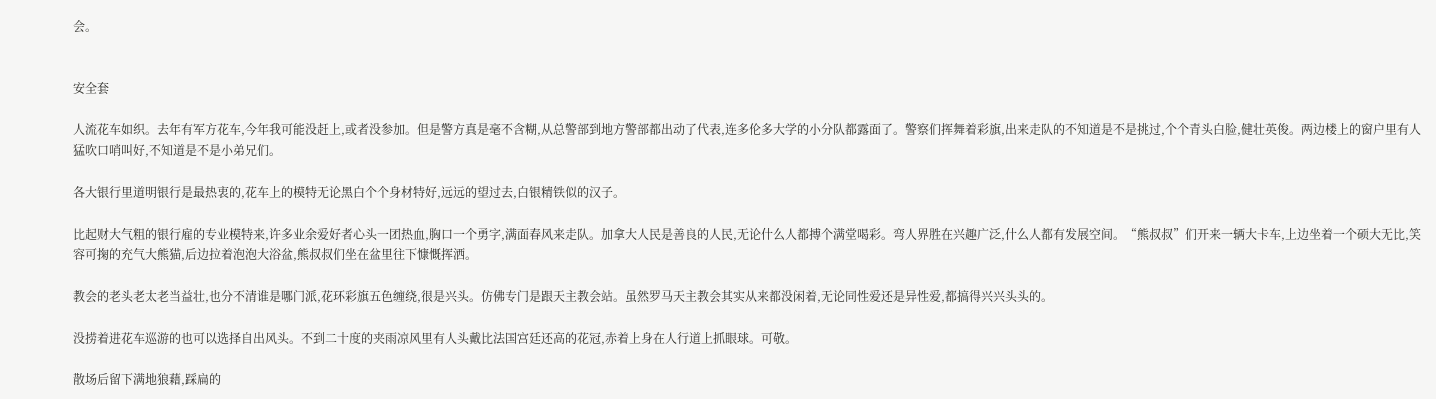会。


安全套

人流花车如织。去年有军方花车,今年我可能没赶上,或者没参加。但是警方真是毫不含糊,从总警部到地方警部都出动了代表,连多伦多大学的小分队都露面了。警察们挥舞着彩旗,出来走队的不知道是不是挑过,个个青头白脸,健壮英俊。两边楼上的窗户里有人猛吹口哨叫好,不知道是不是小弟兄们。

各大银行里道明银行是最热衷的,花车上的模特无论黑白个个身材特好,远远的望过去,白银精铁似的汉子。

比起财大气粗的银行雇的专业模特来,许多业余爱好者心头一团热血,胸口一个勇字,满面春风来走队。加拿大人民是善良的人民,无论什么人都搏个满堂喝彩。弯人界胜在兴趣广泛,什么人都有发展空间。“熊叔叔”们开来一辆大卡车,上边坐着一个硕大无比,笑容可掬的充气大熊猫,后边拉着泡泡大浴盆,熊叔叔们坐在盆里往下慷慨挥洒。

教会的老头老太老当益壮,也分不清谁是哪门派,花环彩旗五色缠绕,很是兴头。仿佛专门是跟天主教会站。虽然罗马天主教会其实从来都没闲着,无论同性爱还是异性爱,都搞得兴兴头头的。

没捞着进花车巡游的也可以选择自出风头。不到二十度的夹雨凉风里有人头戴比法国宫廷还高的花冠,赤着上身在人行道上抓眼球。可敬。

散场后留下满地狼藉,踩扁的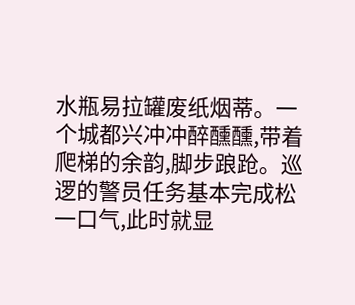水瓶易拉罐废纸烟蒂。一个城都兴冲冲醉醺醺,带着爬梯的余韵,脚步踉跄。巡逻的警员任务基本完成松一口气,此时就显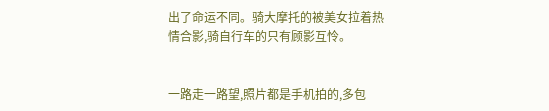出了命运不同。骑大摩托的被美女拉着热情合影,骑自行车的只有顾影互怜。


一路走一路望,照片都是手机拍的,多包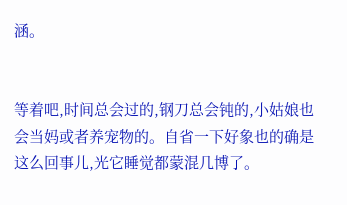涵。


等着吧,时间总会过的,钢刀总会钝的,小姑娘也会当妈或者养宠物的。自省一下好象也的确是这么回事儿,光它睡觉都蒙混几博了。